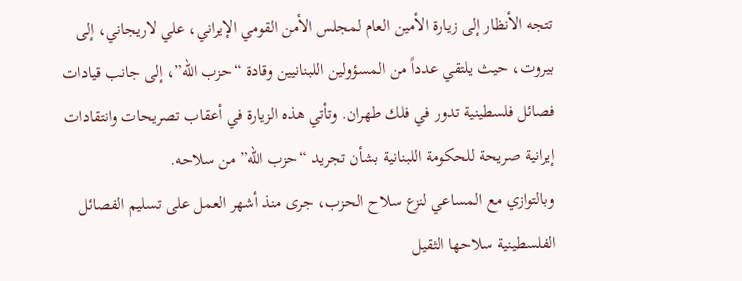تتجه الأنظار إلى زيارة الأمين العام لمجلس الأمن القومي الإيراني، علي لاريجاني، إلى بيروت، حيث يلتقي عدداً من المسؤولين اللبنانيين وقادة “حزب الله”، إلى جانب قيادات فصائل فلسطينية تدور في فلك طهران. وتأتي هذه الزيارة في أعقاب تصريحات وانتقادات إيرانية صريحة للحكومة اللبنانية بشأن تجريد “حزب الله” من سلاحه.
وبالتوازي مع المساعي لنزع سلاح الحزب، جرى منذ أشهر العمل على تسليم الفصائل الفلسطينية سلاحها الثقيل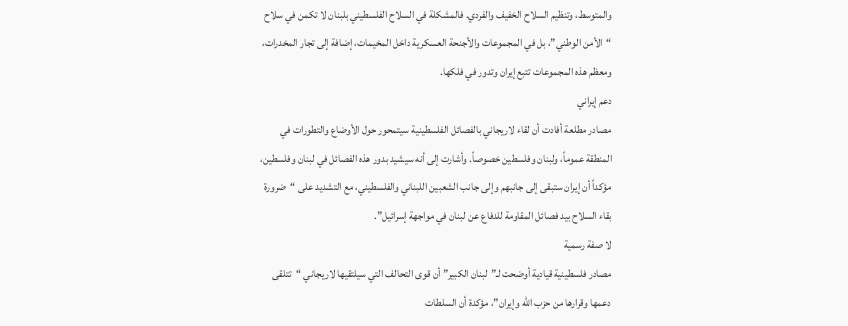والمتوسط، وتنظيم السلاح الخفيف والفردي. فالمشكلة في السلاح الفلسطيني بلبنان لا تكمن في سلاح “الأمن الوطني”، بل في المجموعات والأجنحة العسكرية داخل المخيمات، إضافة إلى تجار المخدرات، ومعظم هذه المجموعات تتبع إيران وتدور في فلكها.
دعم إيراني
مصادر مطلعة أفادت أن لقاء لاريجاني بالفصائل الفلسطينية سيتمحور حول الأوضاع والتطورات في المنطقة عموماً، ولبنان وفلسطين خصوصاً. وأشارت إلى أنه سيشيد بدور هذه الفصائل في لبنان وفلسطين، مؤكداً أن إيران ستبقى إلى جانبهم وإلى جانب الشعبين اللبناني والفلسطيني، مع التشديد على “ضرورة بقاء السلاح بيد فصائل المقاومة للدفاع عن لبنان في مواجهة إسرائيل”.
لا صفة رسمية
مصادر فلسطينية قيادية أوضحت لـ”لبنان الكبير” أن قوى التحالف التي سيلتقيها لاريجاني “تتلقى دعمها وقرارها من حزب الله وإيران”، مؤكدة أن السلطات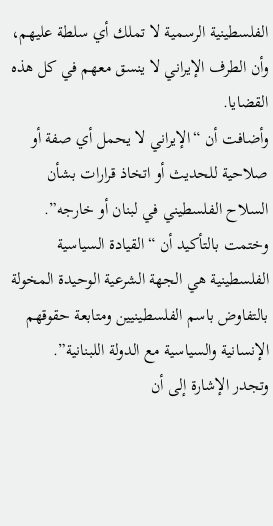الفلسطينية الرسمية لا تملك أي سلطة عليهم، وأن الطرف الإيراني لا ينسق معهم في كل هذه القضايا.
وأضافت أن “الإيراني لا يحمل أي صفة أو صلاحية للحديث أو اتخاذ قرارات بشأن السلاح الفلسطيني في لبنان أو خارجه”. وختمت بالتأكيد أن “القيادة السياسية الفلسطينية هي الجهة الشرعية الوحيدة المخولة بالتفاوض باسم الفلسطينيين ومتابعة حقوقهم الإنسانية والسياسية مع الدولة اللبنانية”.
وتجدر الإشارة إلى أن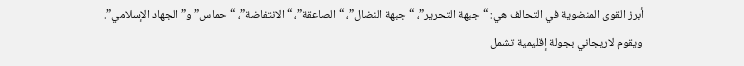أبرز القوى المنضوية في التحالف هي: “جبهة التحرير”، “جبهة النضال”، “الصاعقة”، “الانتفاضة”، “حماس” و”الجهاد الإسلامي”.
ويقوم لاريجاني بجولة إقليمية تشمل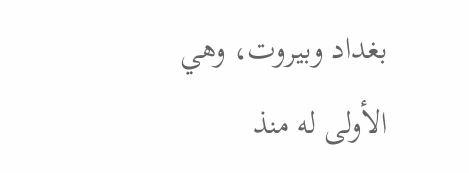بغداد وبيروت، وهي الأولى له منذ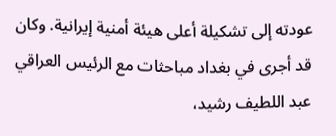عودته إلى تشكيلة أعلى هيئة أمنية إيرانية. وكان قد أجرى في بغداد مباحثات مع الرئيس العراقي عبد اللطيف رشيد،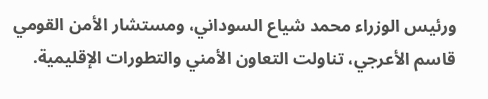ورئيس الوزراء محمد شياع السوداني، ومستشار الأمن القومي قاسم الأعرجي، تناولت التعاون الأمني والتطورات الإقليمية.